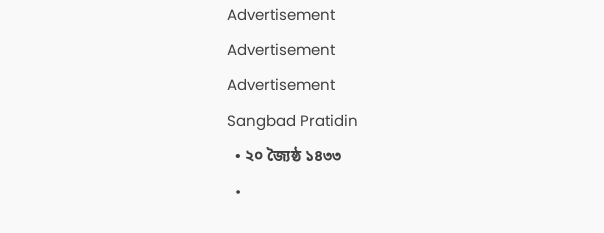Advertisement
Advertisement
Advertisement
Sangbad Pratidin
  • ২০ জ্যৈষ্ঠ ১৪৩৩
  •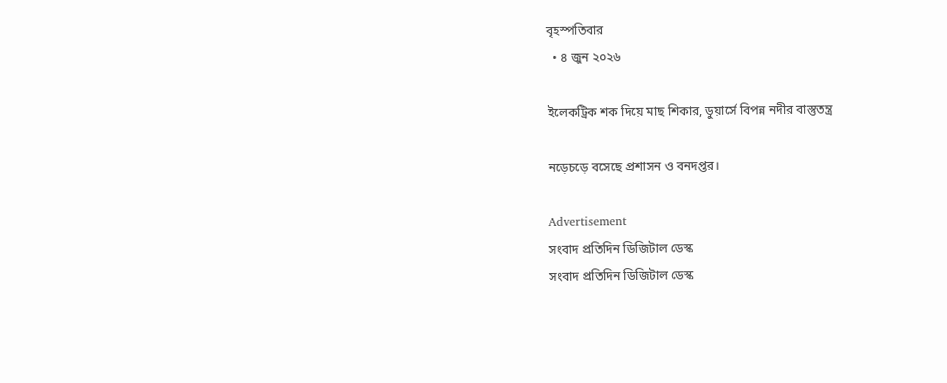বৃহস্পতিবার
  • ৪ জুন ২০২৬

ইলেকট্রিক শক দিয়ে মাছ শিকার, ডুয়ার্সে বিপন্ন নদীর বাস্তুতন্ত্র

নড়েচড়ে বসেছে প্রশাসন ও বনদপ্তর।

Advertisement
সংবাদ প্রতিদিন ডিজিটাল ডেস্ক
সংবাদ প্রতিদিন ডিজিটাল ডেস্ক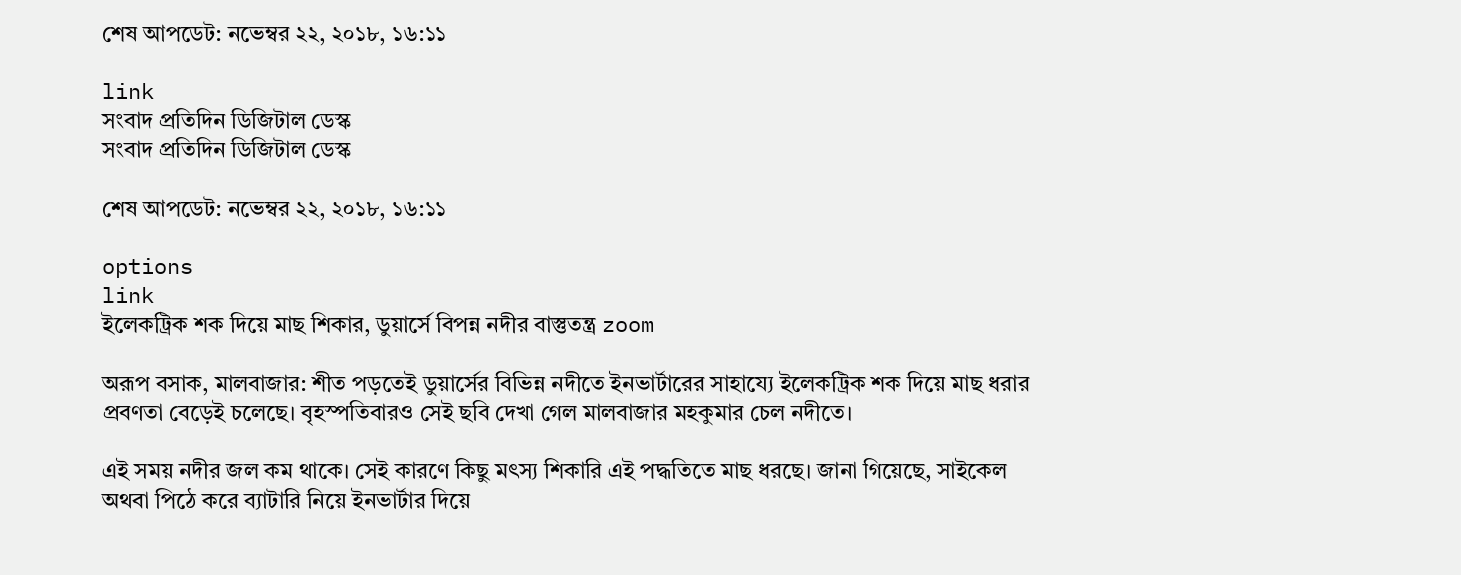শেষ আপডেট: নভেম্বর ২২, ২০১৮, ১৬:১১

link
সংবাদ প্রতিদিন ডিজিটাল ডেস্ক
সংবাদ প্রতিদিন ডিজিটাল ডেস্ক

শেষ আপডেট: নভেম্বর ২২, ২০১৮, ১৬:১১

options
link
ইলেকট্রিক শক দিয়ে মাছ শিকার, ডুয়ার্সে বিপন্ন নদীর বাস্তুতন্ত্র zoom

অরূপ বসাক, মালবাজার: শীত পড়তেই ডুয়ার্সের বিভিন্ন নদীতে ইনভার্টারের সাহায্যে ইলেকট্রিক শক দিয়ে মাছ ধরার প্রবণতা বেড়েই চলেছে। বৃহস্পতিবারও সেই ছবি দেখা গেল মালবাজার মহকুমার চেল নদীতে।

এই সময় নদীর জল কম থাকে। সেই কারণে কিছু মৎস্য শিকারি এই পদ্ধতিতে মাছ ধরছে। জানা গিয়েছে, সাইকেল অথবা পিঠে করে ব্যাটারি নিয়ে ইনভার্টার দিয়ে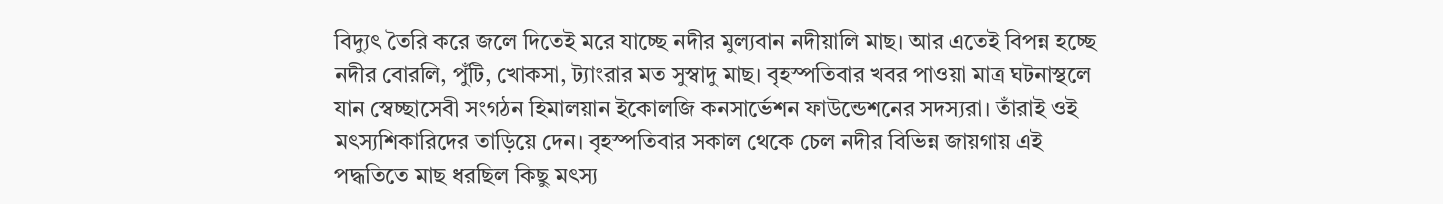বিদ্যুৎ তৈরি করে জলে দিতেই মরে যাচ্ছে নদীর মুল্যবান নদীয়ালি মাছ। আর এতেই বিপন্ন হচ্ছে নদীর বোরলি, পুঁটি, খোকসা, ট্যাংরার মত সুস্বাদু মাছ। বৃহস্পতিবার খবর পাওয়া মাত্র ঘটনাস্থলে যান স্বেচ্ছাসেবী সংগঠন হিমালয়ান ইকোলজি কনসার্ভেশন ফাউন্ডেশনের সদস্যরা। তাঁরাই ওই মৎস্যশিকারিদের তাড়িয়ে দেন। বৃহস্পতিবার সকাল থেকে চেল নদীর বিভিন্ন জায়গায় এই পদ্ধতিতে মাছ ধরছিল কিছু মৎস্য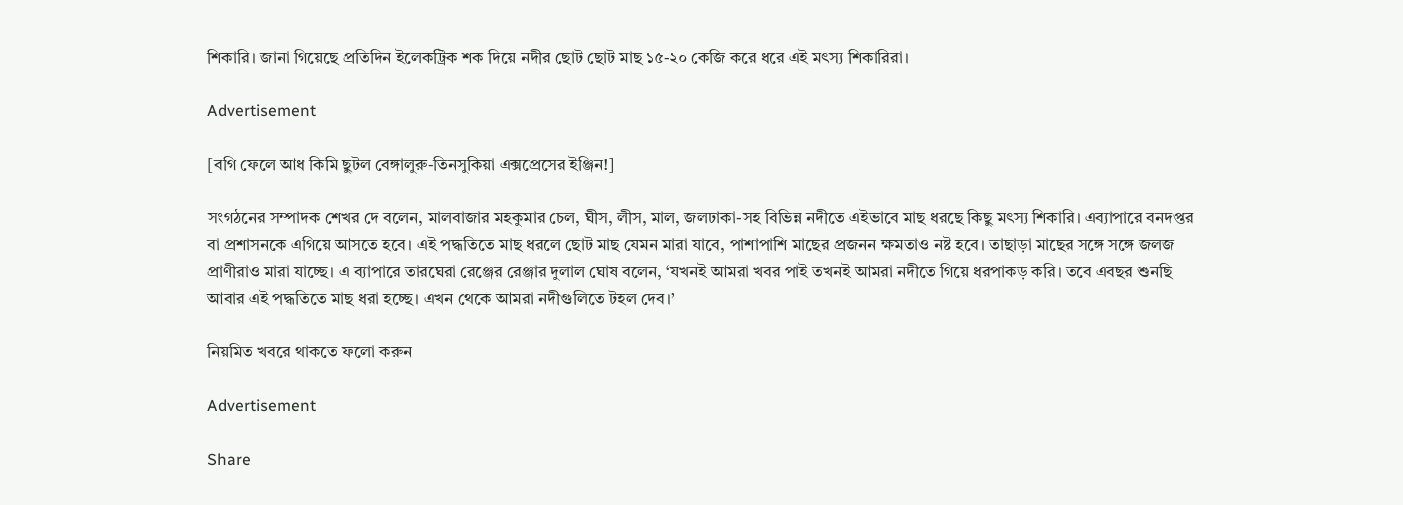শিকারি। জানা গিয়েছে প্রতিদিন ইলেকট্রিক শক দিয়ে নদীর ছোট ছোট মাছ ১৫-২০ কেজি করে ধরে এই মৎস্য শিকারিরা।

Advertisement

[বগি ফেলে আধ কিমি ছুটল বেঙ্গালুরু-তিনসুকিয়া এক্সপ্রেসের ইঞ্জিন!]

সংগঠনের সম্পাদক শেখর দে বলেন, মালবাজার মহকুমার চেল, ঘীস, লীস, মাল, জলঢাকা-সহ বিভিন্ন নদীতে এইভাবে মাছ ধরছে কিছু মৎস্য শিকারি। এব্যাপারে বনদপ্তর বা প্রশাসনকে এগিয়ে আসতে হবে। এই পদ্ধতিতে মাছ ধরলে ছোট মাছ যেমন মারা যাবে, পাশাপাশি মাছের প্রজনন ক্ষমতাও নষ্ট হবে। তাছাড়া মাছের সঙ্গে সঙ্গে জলজ প্রাণীরাও মারা যাচ্ছে। এ ব্যাপারে তারঘেরা রেঞ্জের রেঞ্জার দুলাল ঘোষ বলেন, ‘যখনই আমরা খবর পাই তখনই আমরা নদীতে গিয়ে ধরপাকড় করি। তবে এবছর শুনছি আবার এই পদ্ধতিতে মাছ ধরা হচ্ছে। এখন থেকে আমরা নদীগুলিতে টহল দেব।’

নিয়মিত খবরে থাকতে ফলো করুন

Advertisement

Share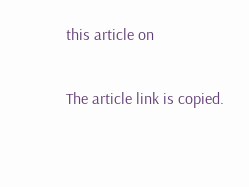this article on

The article link is copied.